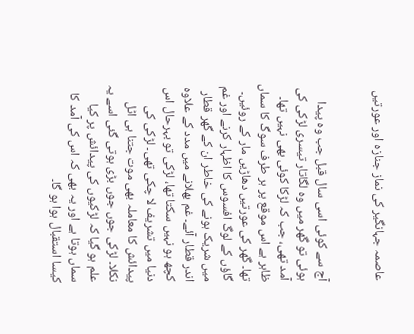عاصمہ جہانگیر کی نماز جنازہ اور عورتیں


آج سے کوئی اسی سال قبل جب وہ پیدا ہوئی تو گھر میں وہ لگاتار تیسری لڑکی کی آمد تھی، جب کہ لڑکا کوئی بھی نہیں تھا۔ ظاہر ہے اس موقع پر ہر طرف سوگ کا سماں تھا۔ گھر کی عورتیں دھاڑیں مار کے روئیں۔ گاؤں کے لوگ افسوس کا اظہار کرنے اور غم میں شریک ہونے کی خاطر ان کے گھر قطار اندر قطار آئے۔ غم بھلانے میں مدد کے علاوہ کچھ ہو نہیں سکتا تھا، لڑکی تو بہرحال اس دنیا میں تشریف لا چکی تھی۔ لڑکی کی پیدائش کا معاملہ بھی موت جتنا ہی اٹل نکلا۔ لڑکی جوں جوں بڑی ہوتی گئی اسے یہ علم ہو گیا کہ لڑکیوں کی پیدائش پر کیا سماں ہوتا ہے اور یہ بھی کہ اس کی آمد کا کیسا استقبال ہوا ہو گا۔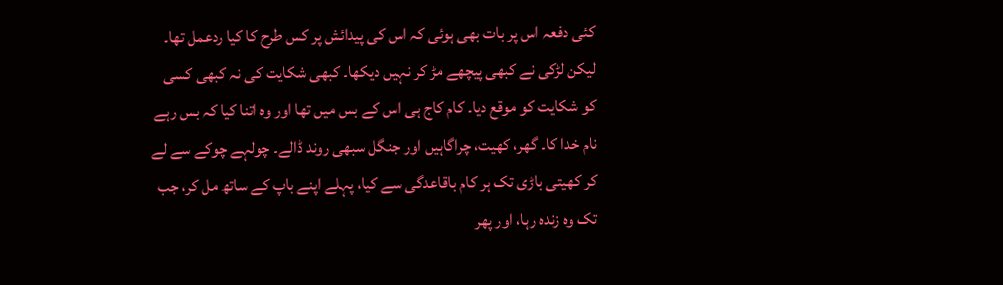کئی دفعہ اس پر بات بھی ہوئی کہ اس کی پیدائش پر کس طرح کا کیا ردعمل تھا۔ لیکن لڑکی نے کبھی پیچھے مڑ کر نہیں دیکھا۔ کبھی شکایت کی نہ کبھی کسی کو شکایت کو موقع دیا۔ کام کاج ہی اس کے بس میں تھا اور وہ اتنا کیا کہ بس رہے نام خدا کا۔ گھر، کھیت، چراگاہیں اور جنگل سبھی روند ڈالے۔ چولہے چوکے سے لے کر کھیتی باڑی تک ہر کام باقاعدگی سے کیا، پہلے اپنے باپ کے ساتھ مل کر، جب تک وہ زندہ رہا، اور پھر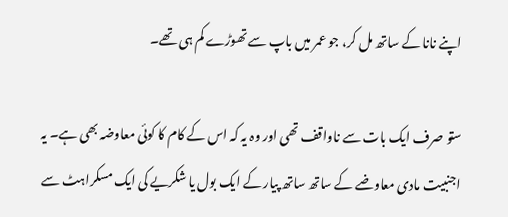اپنے نانا کے ساتھ مل کر، جو عمر میں باپ سے تھوڑے کم ہی تھے۔

ستو صرف ایک بات سے ناواقف تھی اور وہ یہ کہ اس کے کام کا کوئی معاوضہ بھی ہے۔ یہ اجنبیت مادی معاوضے کے ساتھ ساتھ پیار کے ایک بول یا شکریے کی ایک مسکراہٹ سے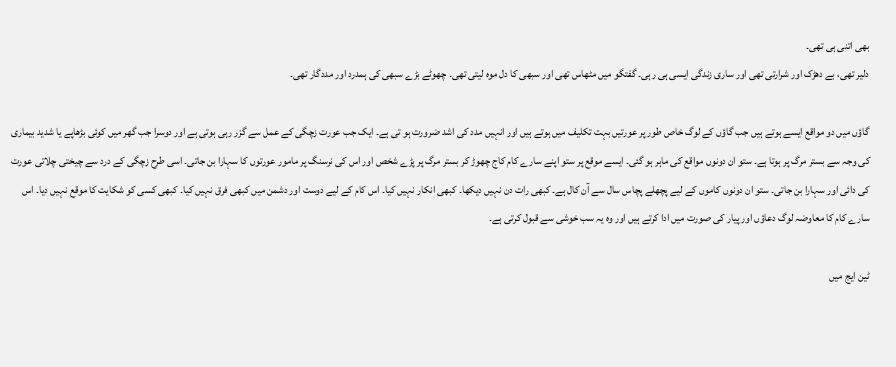بھی اتنی ہی تھی۔
دلیر تھی، بے دھڑک اور شرارتی تھی اور ساری زندگی ایسی ہی رہی۔ گفتگو میں مٹھاس تھی اور سبھی کا دل موہ لیتی تھی۔ چھوٹے بڑے سبھی کی ہمدرد اور مددگار تھی۔

گاؤں میں دو مواقع ایسے ہوتے ہیں جب گاؤں کے لوگ خاص طور پر عورتیں بہت تکلیف میں ہوتے ہیں اور انہیں مدد کی اشد ضرورت ہو تی ہے۔ ایک جب عورت زچگی کے عمل سے گزر رہی ہوتی ہے اور دوسرا جب گھر میں کوئی بڑھاپے یا شدید بیماری کی وجہ سے بستر مرگ پر ہوتا ہے۔ ستو ان دونوں مواقع کی ماہر ہو گئی۔ ایسے موقع پر ستو اپنے سارے کام کاج چھوڑ کر بستر مرگ پر پڑے شخص اور اس کی نرسنگ پر مامور عورتوں کا سہارا بن جاتی۔ اسی طرح زچگی کے درد سے چیختی چلاتی عورت کی دائی اور سہارا بن جاتی۔ ستو ان دونوں کاموں کے لیے پچھلے پچاس سال سے آن کال ہے۔ کبھی رات دن نہیں دیکھا۔ کبھی انکار نہیں کیا۔ اس کام کے لیے دوست اور دشمن میں کبھی فرق نہیں کیا۔ کبھی کسی کو شکایت کا موقع نہیں دیا۔ اس سارے کام کا معاوضہ لوگ دعاؤں اور پیار کی صورت میں ادا کرتے ہیں اور وہ یہ سب خوشی سے قبول کرتی ہے۔

ٹین ایج میں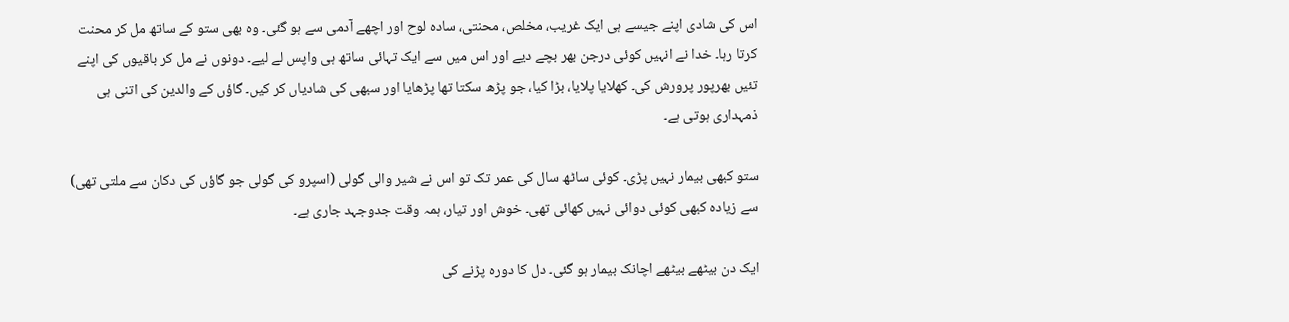اس کی شادی اپنے جیسے ہی ایک غریب، مخلص، محنتی، سادہ لوح اور اچھے آدمی سے ہو گئی۔ وہ بھی ستو کے ساتھ مل کر محنت کرتا رہا۔ خدا نے انہیں کوئی درجن بھر بچے دیے اور اس میں سے ایک تہائی ساتھ ہی واپس لے لیے۔ دونوں نے مل کر باقیوں کی اپنے تئیں بھرپور پرورش کی۔ کھلایا پلایا، بڑا کیا، جو پڑھ سکتا تھا پڑھایا اور سبھی کی شادیاں کر کیں۔ گاؤں کے والدین کی اتنی ہی ذمہداری ہوتی ہے۔

ستو کبھی بیمار نہیں پڑی۔ کوئی ساٹھ سال کی عمر تک تو اس نے شیر والی گولی (اسپرو کی گولی جو گاؤں کی دکان سے ملتی تھی) سے زیادہ کبھی کوئی دوائی نہیں کھائی تھی۔ خوش اور تیار، ہمہ وقت جدوجہد جاری ہے۔

ایک دن بیٹھے بیٹھے اچانک بیمار ہو گئی۔ دل کا دورہ پڑنے کی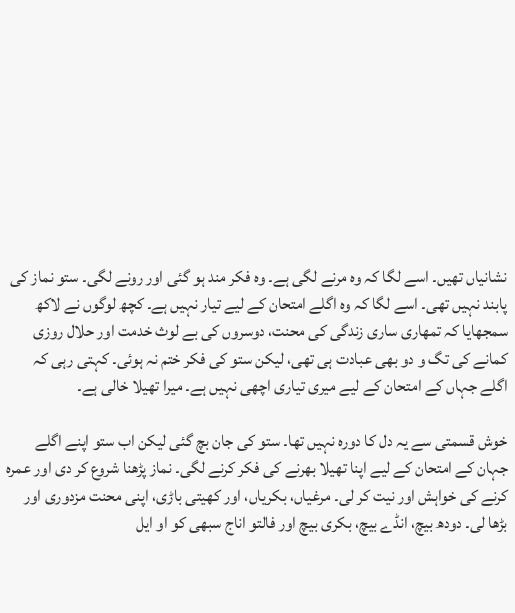نشانیاں تھیں۔ اسے لگا کہ وہ مرنے لگی ہے۔ وہ فکر مند ہو گئی اور رونے لگی۔ ستو نماز کی پابند نہیں تھی۔ اسے لگا کہ وہ اگلے امتحان کے لیے تیار نہیں ہے۔ کچھ لوگوں نے لاکھ سمجھایا کہ تمھاری ساری زندگی کی محنت، دوسروں کی بے لوث خدمت اور حلال روزی کمانے کی تگ و دو بھی عبادت ہی تھی، لیکن ستو کی فکر ختم نہ ہوئی۔ کہتی رہی کہ اگلے جہاں کے امتحان کے لیے میری تیاری اچھی نہیں ہے۔ میرا تھیلا خالی ہے۔

خوش قسمتی سے یہ دل کا دورہ نہیں تھا۔ ستو کی جان بچ گئی لیکن اب ستو اپنے اگلے جہان کے امتحان کے لیے اپنا تھیلا بھرنے کی فکر کرنے لگی۔ نماز پڑھنا شروع کر دی اور عمرہ کرنے کی خواہش اور نیت کر لی۔ مرغیاں، بکریاں، اور کھیتی باڑی، اپنی محنت مزدوری اور بڑھا لی۔ دودھ بیچ، انڈے بیچ، بکری بیچ اور فالتو اناج سبھی کو او ایل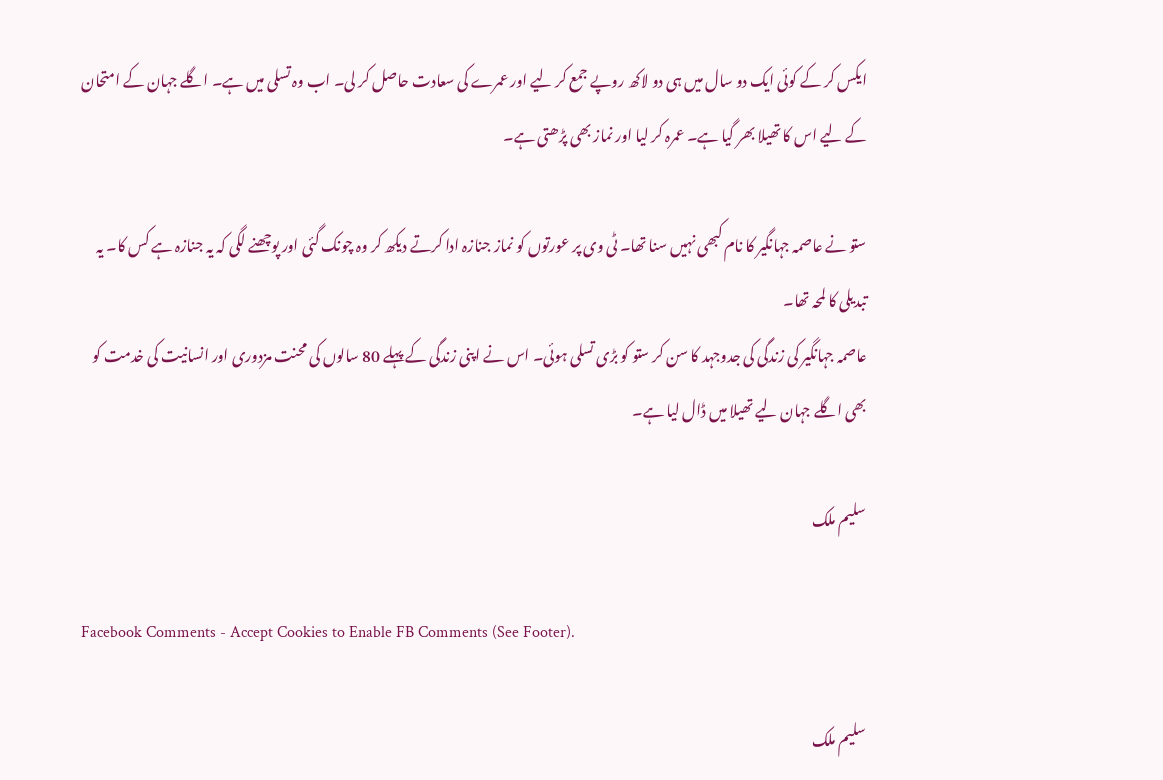ایکس کر کے کوئی ایک دو سال میں ہی دو لاکھ روپے جمع کر لیے اور عمرے کی سعادت حاصل کر لی۔ اب وہ تسلی میں ہے۔ اگلے جہان کے امتحان کے لیے اس کا تھیلا بھر گیا ہے۔ عمرہ کر لیا اور نماز بھی پڑھتی ہے۔

ستو نے عاصمہ جہانگیر کا نام کبھی نہیں سنا تھا۔ ٹی وی پر عورتوں کو نماز جنازہ ادا کرتے دیکھ کر وہ چونک گئی اور پوچھنے لگی کہ یہ جنازہ ہے کس کا۔ یہ تبدیلی کا لمحہ تھا۔
عاصمہ جہانگیر کی زندگی کی جدوجہد کا سن کر ستو کو بڑی تسلی ہوئی۔ اس نے اپنی زندگی کے پہلے 80 سالوں کی محنت مزدوری اور انسانیت کی خدمت کو بھی اگلے جہان لیے تھیلا میں ڈال لیا ہے۔

سلیم ملک

Facebook Comments - Accept Cookies to Enable FB Comments (See Footer).

سلیم ملک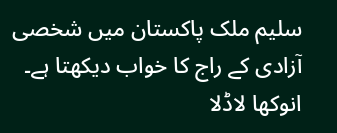سلیم ملک پاکستان میں شخصی آزادی کے راج کا خواب دیکھتا ہے۔ انوکھا لاڈلا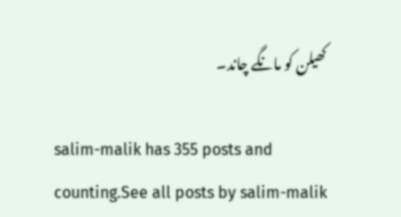کھیلن کو مانگے چاند۔

salim-malik has 355 posts and counting.See all posts by salim-malik